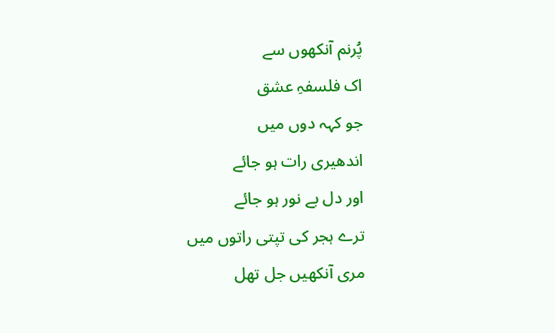پُرنم آنکھوں سے
اک فلسفہِ عشق
جو کہہ دوں میں
اندھیری رات ہو جائے
اور دل بے نور ہو جائے
ترے ہجر کی تپتی راتوں میں
مری آنکھیں جل تھل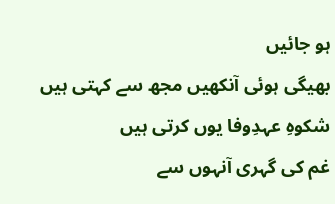ہو جائیں
بھیگی ہوئی آنکھیں مجھ سے کہتی ہیں
شکوہِ عہدِوفا یوں کرتی ہیں
غم کی گہری آنہوں سے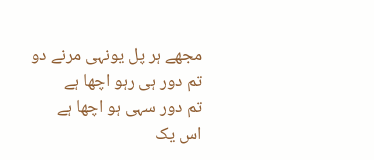مجھے ہر پل یونہی مرنے دو
تم دور ہی رہو اچھا ہے
تم دور سہی ہو اچھا ہے
اس یک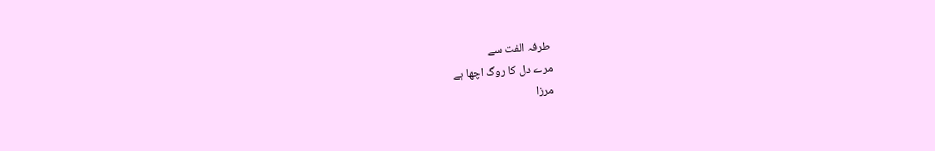طرفہ الفت سے
مرے دل کا روگ اچھا ہے
مرزا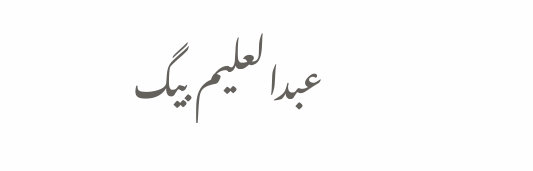عبدالعلیم بیگ